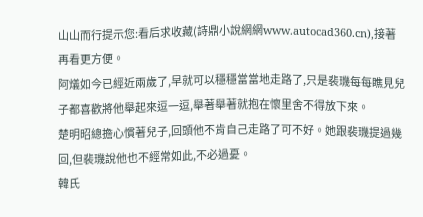山山而行提示您:看后求收藏(詩鼎小說網網www.autocad360.cn),接著再看更方便。
阿燨如今已經近兩歲了,早就可以穩穩當當地走路了,只是裴璣每每瞧見兒子都喜歡將他舉起來逗一逗,舉著舉著就抱在懷里舍不得放下來。
楚明昭總擔心慣著兒子,回頭他不肯自己走路了可不好。她跟裴璣提過幾回,但裴璣說他也不經常如此,不必過憂。
韓氏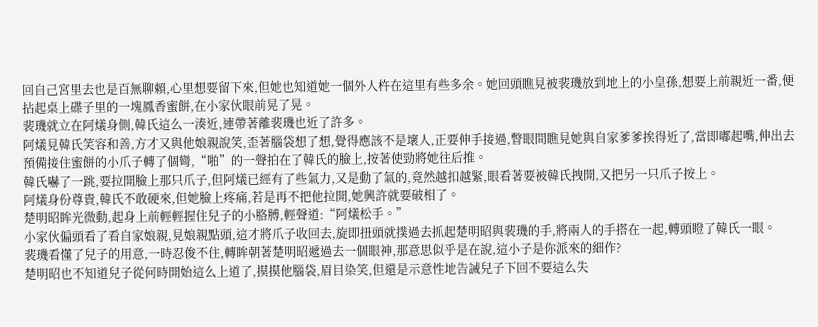回自己宮里去也是百無聊賴,心里想要留下來,但她也知道她一個外人杵在這里有些多余。她回頭瞧見被裴璣放到地上的小皇孫,想要上前親近一番,便拈起桌上碟子里的一塊鳳香蜜餅,在小家伙眼前晃了晃。
裴璣就立在阿燨身側,韓氏這么一湊近,連帶著離裴璣也近了許多。
阿燨見韓氏笑容和善,方才又與他娘親說笑,歪著腦袋想了想,覺得應該不是壞人,正要伸手接過,瞥眼間瞧見她與自家爹爹挨得近了,當即嘟起嘴,伸出去預備接住蜜餅的小爪子轉了個彎,“啪”的一聲拍在了韓氏的臉上,按著使勁將她往后推。
韓氏嚇了一跳,要拉開臉上那只爪子,但阿燨已經有了些氣力,又是動了氣的,竟然越扣越緊,眼看著要被韓氏拽開,又把另一只爪子按上。
阿燨身份尊貴,韓氏不敢硬來,但她臉上疼痛,若是再不把他拉開,她興許就要破相了。
楚明昭眸光微動,起身上前輕輕握住兒子的小胳膊,輕聲道:“阿燨松手。”
小家伙偏頭看了看自家娘親,見娘親點頭,這才將爪子收回去,旋即扭頭就撲過去抓起楚明昭與裴璣的手,將兩人的手搭在一起,轉頭瞪了韓氏一眼。
裴璣看懂了兒子的用意,一時忍俊不住,轉眸朝著楚明昭遞過去一個眼神,那意思似乎是在說,這小子是你派來的細作?
楚明昭也不知道兒子從何時開始這么上道了,摸摸他腦袋,眉目染笑,但還是示意性地告誡兒子下回不要這么失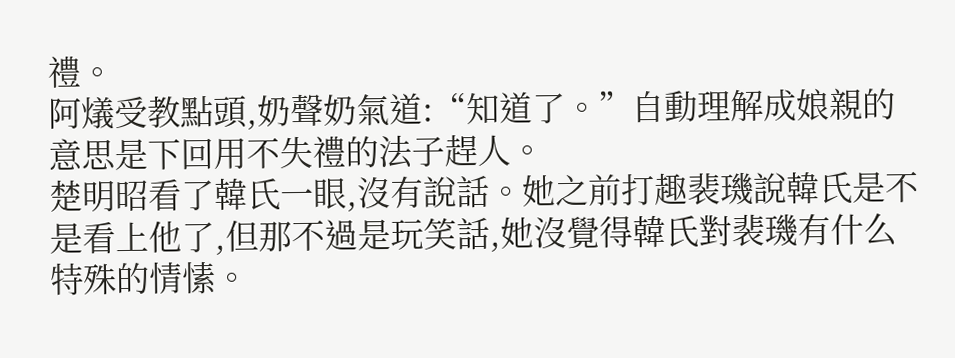禮。
阿燨受教點頭,奶聲奶氣道:“知道了。”自動理解成娘親的意思是下回用不失禮的法子趕人。
楚明昭看了韓氏一眼,沒有說話。她之前打趣裴璣說韓氏是不是看上他了,但那不過是玩笑話,她沒覺得韓氏對裴璣有什么特殊的情愫。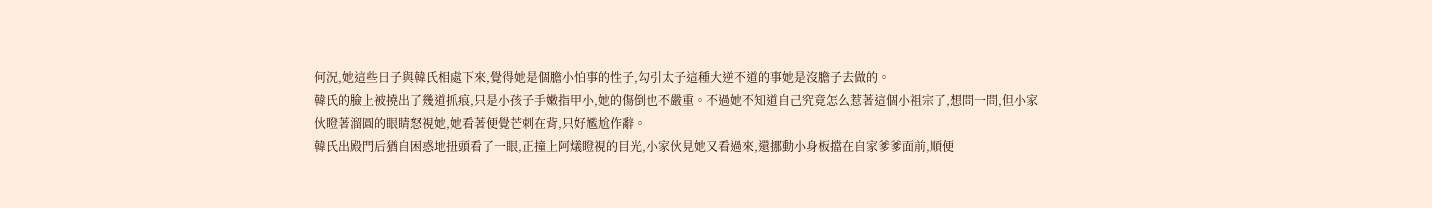何況,她這些日子與韓氏相處下來,覺得她是個膽小怕事的性子,勾引太子這種大逆不道的事她是沒膽子去做的。
韓氏的臉上被撓出了幾道抓痕,只是小孩子手嫩指甲小,她的傷倒也不嚴重。不過她不知道自己究竟怎么惹著這個小祖宗了,想問一問,但小家伙瞪著溜圓的眼睛怒視她,她看著便覺芒刺在背,只好尷尬作辭。
韓氏出殿門后猶自困惑地扭頭看了一眼,正撞上阿燨瞪視的目光,小家伙見她又看過來,還挪動小身板擋在自家爹爹面前,順便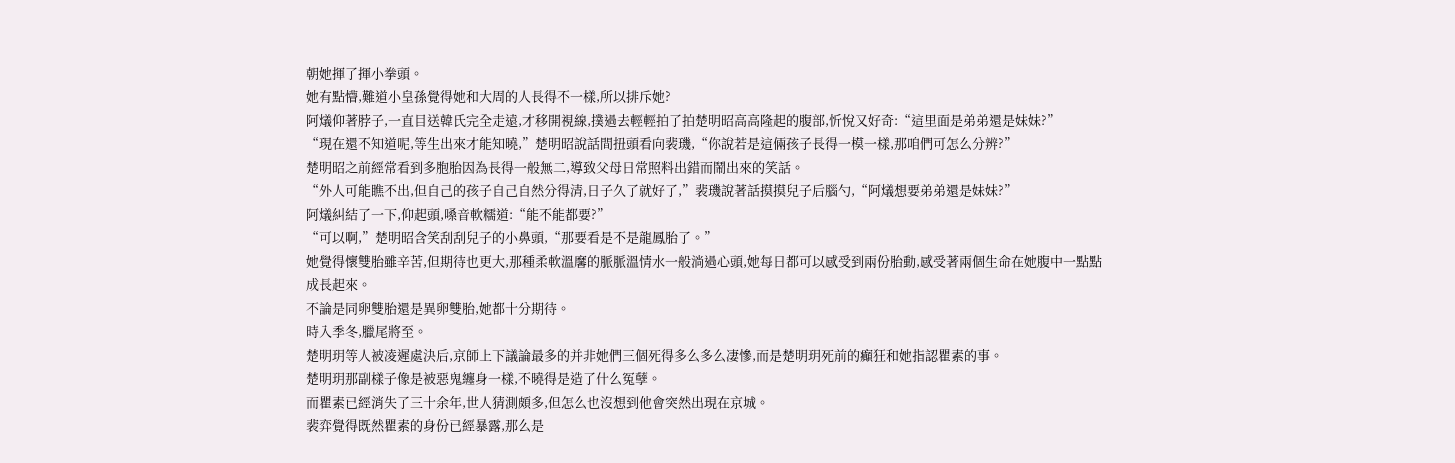朝她揮了揮小拳頭。
她有點懵,難道小皇孫覺得她和大周的人長得不一樣,所以排斥她?
阿燨仰著脖子,一直目送韓氏完全走遠,才移開視線,撲過去輕輕拍了拍楚明昭高高隆起的腹部,忻悅又好奇:“這里面是弟弟還是妹妹?”
“現在還不知道呢,等生出來才能知曉,”楚明昭說話間扭頭看向裴璣,“你說若是這倆孩子長得一模一樣,那咱們可怎么分辨?”
楚明昭之前經常看到多胞胎因為長得一般無二,導致父母日常照料出錯而鬧出來的笑話。
“外人可能瞧不出,但自己的孩子自己自然分得清,日子久了就好了,”裴璣說著話摸摸兒子后腦勺,“阿燨想要弟弟還是妹妹?”
阿燨糾結了一下,仰起頭,嗓音軟糯道:“能不能都要?”
“可以啊,”楚明昭含笑刮刮兒子的小鼻頭,“那要看是不是龍鳳胎了。”
她覺得懷雙胎雖辛苦,但期待也更大,那種柔軟溫黁的脈脈溫情水一般淌過心頭,她每日都可以感受到兩份胎動,感受著兩個生命在她腹中一點點成長起來。
不論是同卵雙胎還是異卵雙胎,她都十分期待。
時入季冬,臘尾將至。
楚明玥等人被凌遲處決后,京師上下議論最多的并非她們三個死得多么多么凄慘,而是楚明玥死前的癲狂和她指認瞿素的事。
楚明玥那副樣子像是被惡鬼纏身一樣,不曉得是造了什么冤孽。
而瞿素已經消失了三十余年,世人猜測頗多,但怎么也沒想到他會突然出現在京城。
裴弈覺得既然瞿素的身份已經暴露,那么是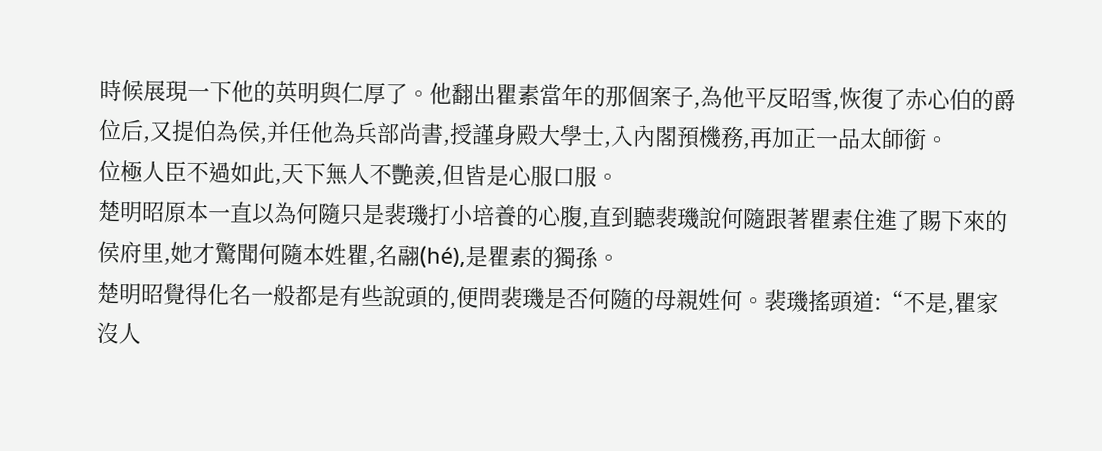時候展現一下他的英明與仁厚了。他翻出瞿素當年的那個案子,為他平反昭雪,恢復了赤心伯的爵位后,又提伯為侯,并任他為兵部尚書,授謹身殿大學士,入內閣預機務,再加正一品太師銜。
位極人臣不過如此,天下無人不艷羨,但皆是心服口服。
楚明昭原本一直以為何隨只是裴璣打小培養的心腹,直到聽裴璣說何隨跟著瞿素住進了賜下來的侯府里,她才驚聞何隨本姓瞿,名翮(hé),是瞿素的獨孫。
楚明昭覺得化名一般都是有些說頭的,便問裴璣是否何隨的母親姓何。裴璣搖頭道:“不是,瞿家沒人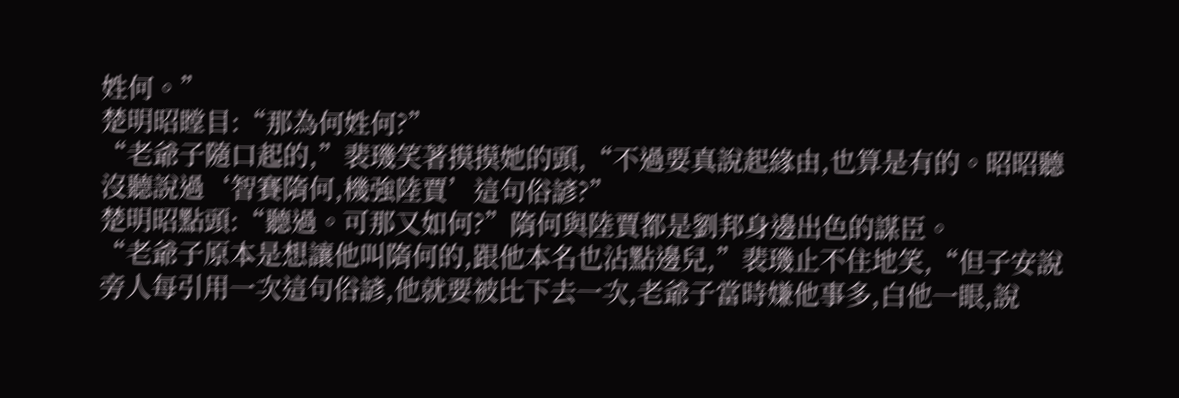姓何。”
楚明昭瞠目:“那為何姓何?”
“老爺子隨口起的,”裴璣笑著摸摸她的頭,“不過要真說起緣由,也算是有的。昭昭聽沒聽說過‘智賽隋何,機強陸賈’這句俗諺?”
楚明昭點頭:“聽過。可那又如何?”隋何與陸賈都是劉邦身邊出色的謀臣。
“老爺子原本是想讓他叫隋何的,跟他本名也沾點邊兒,”裴璣止不住地笑,“但子安說旁人每引用一次這句俗諺,他就要被比下去一次,老爺子當時嫌他事多,白他一眼,說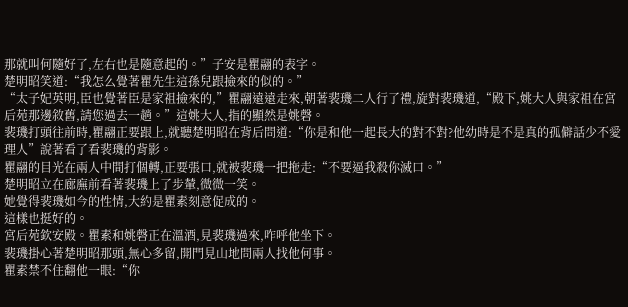那就叫何隨好了,左右也是隨意起的。”子安是瞿翮的表字。
楚明昭笑道:“我怎么覺著瞿先生這孫兒跟撿來的似的。”
“太子妃英明,臣也覺著臣是家祖撿來的,”瞿翮遠遠走來,朝著裴璣二人行了禮,旋對裴璣道,“殿下,姚大人與家祖在宮后苑那邊敘舊,請您過去一趟。”這姚大人,指的顯然是姚磬。
裴璣打頭往前時,瞿翮正要跟上,就聽楚明昭在背后問道:“你是和他一起長大的對不對?他幼時是不是真的孤僻話少不愛理人”說著看了看裴璣的背影。
瞿翮的目光在兩人中間打個轉,正要張口,就被裴璣一把拖走:“不要逼我殺你滅口。”
楚明昭立在廊廡前看著裴璣上了步輦,微微一笑。
她覺得裴璣如今的性情,大約是瞿素刻意促成的。
這樣也挺好的。
宮后苑欽安殿。瞿素和姚磬正在溫酒,見裴璣過來,咋呼他坐下。
裴璣掛心著楚明昭那頭,無心多留,開門見山地問兩人找他何事。
瞿素禁不住翻他一眼:“你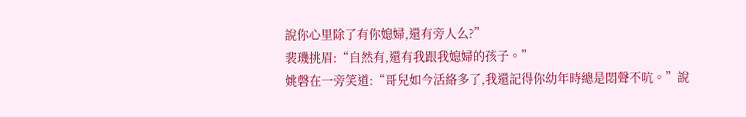說你心里除了有你媳婦,還有旁人么?”
裴璣挑眉:“自然有,還有我跟我媳婦的孩子。”
姚磬在一旁笑道:“哥兒如今活絡多了,我還記得你幼年時總是悶聲不吭。”說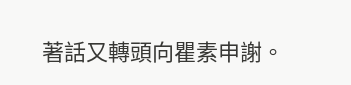著話又轉頭向瞿素申謝。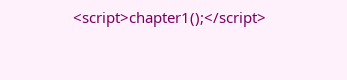<script>chapter1();</script>